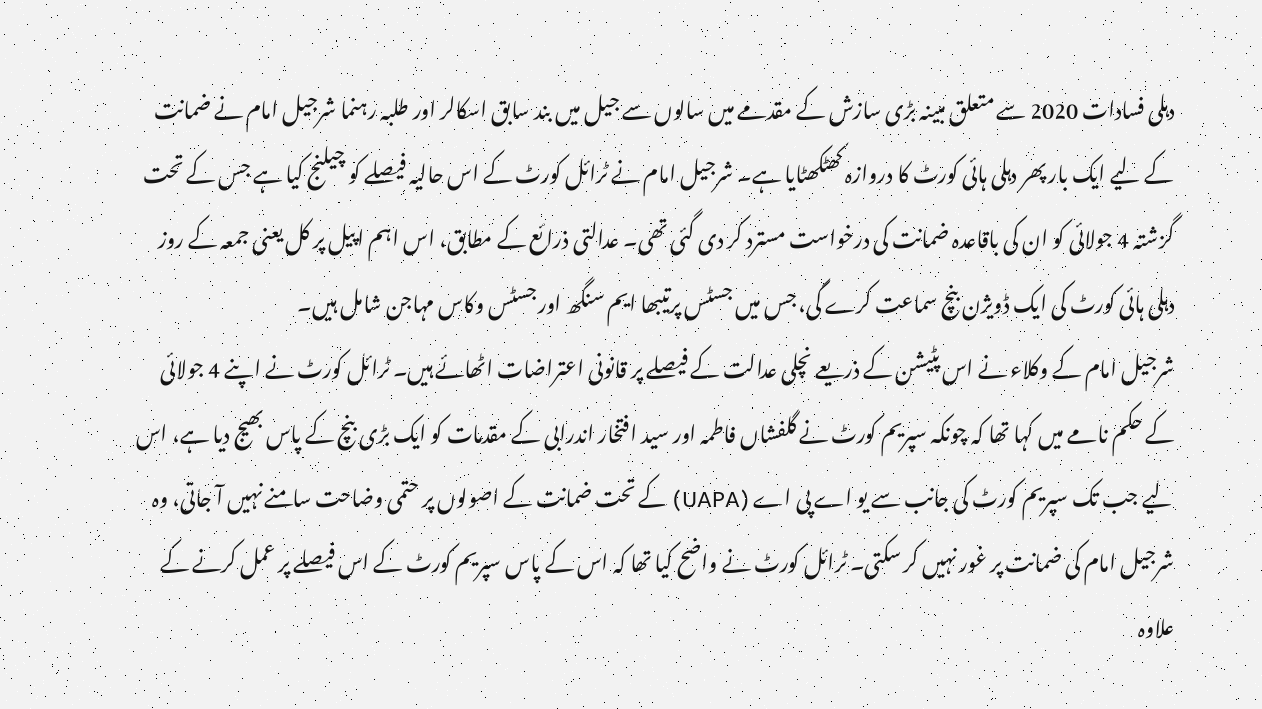دہلی فسادات 2020 سے متعلق مبینہ بڑی سازش کے مقدمے میں سالوں سے جیل میں بند سابق اسکالر اور طلبہ رہنما شرجیل امام نے ضمانت کے لیے ایک بار پھر دہلی ہائی کورٹ کا دروازہ کھٹکھٹایا ہے۔ شرجیل امام نے ٹرائل کورٹ کے اس حالیہ فیصلے کو چیلنج کیا ہے جس کے تحت گزشتہ 4 جولائی کو ان کی باقاعدہ ضمانت کی درخواست مسترد کر دی گئی تھی۔ عدالتی ذرائع کے مطابق، اس اہم اپیل پر کل یعنی جمعہ کے روز دہلی ہائی کورٹ کی ایک ڈویژن بنچ سماعت کرے گی، جس میں جسٹس پرتیبھا ایم سنگھ اور جسٹس وکاس مہاجن شامل ہیں۔
شرجیل امام کے وکلاء نے اس پٹیشن کے ذریعے نچلی عدالت کے فیصلے پر قانونی اعتراضات اٹھائے ہیں۔ ٹرائل کورٹ نے اپنے 4 جولائی کے حکم نامے میں کہا تھا کہ چونکہ سپریم کورٹ نے گلفشاں فاطمہ اور سید افتخار اندرابی کے مقدمات کو ایک بڑی بنچ کے پاس بھیج دیا ہے، اس لیے جب تک سپریم کورٹ کی جانب سے یو اے پی اے (UAPA) کے تحت ضمانت کے اصولوں پر حتمی وضاحت سامنے نہیں آ جاتی، وہ شرجیل امام کی ضمانت پر غور نہیں کر سکتی۔ ٹرائل کورٹ نے واضح کیا تھا کہ اس کے پاس سپریم کورٹ کے اس فیصلے پر عمل کرنے کے علاوہ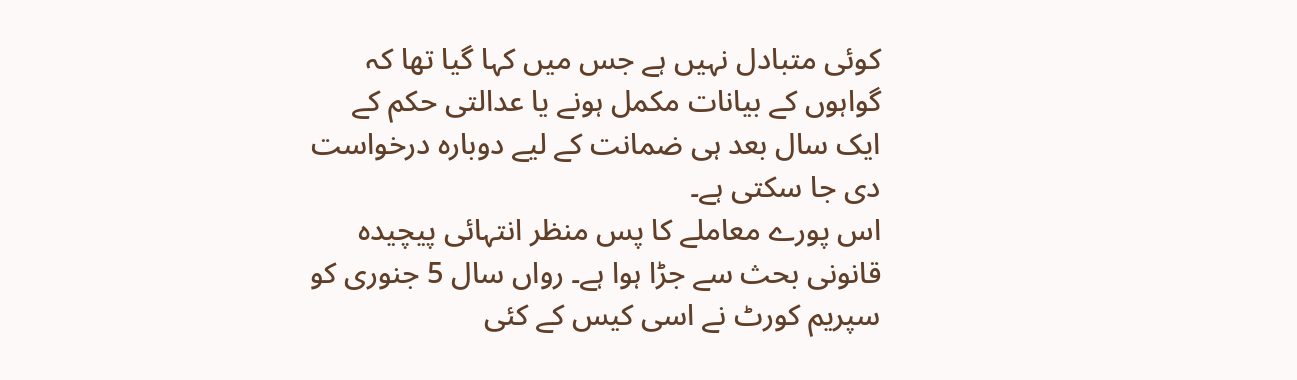کوئی متبادل نہیں ہے جس میں کہا گیا تھا کہ گواہوں کے بیانات مکمل ہونے یا عدالتی حکم کے ایک سال بعد ہی ضمانت کے لیے دوبارہ درخواست دی جا سکتی ہے۔
اس پورے معاملے کا پس منظر انتہائی پیچیدہ قانونی بحث سے جڑا ہوا ہے۔ رواں سال 5 جنوری کو سپریم کورٹ نے اسی کیس کے کئی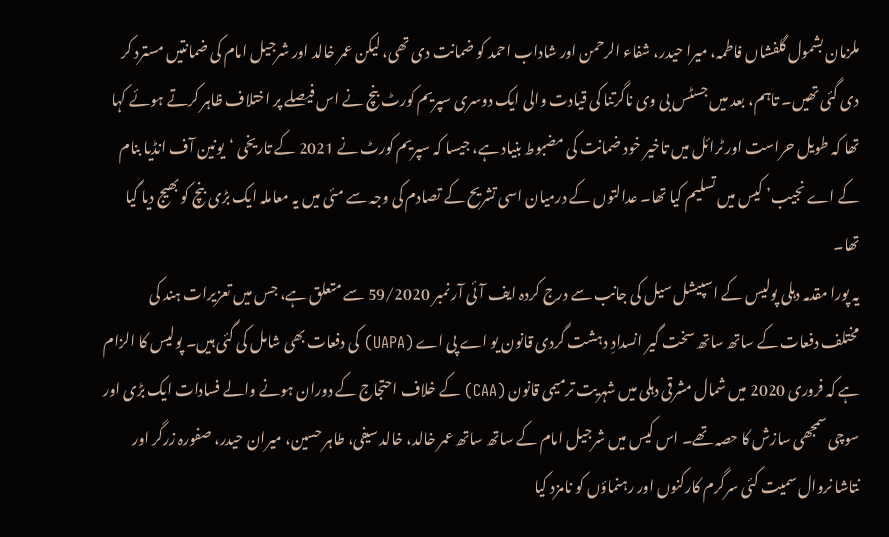ملزمان بشمول گلفشاں فاطمہ، میرا حیدر، شفاء الرحمن اور شاداب احمد کو ضمانت دی تھی، لیکن عمر خالد اور شرجیل امام کی ضمانتیں مسترد کر دی گئی تھیں۔ تاہم، بعد میں جسٹس بی وی ناگرتنا کی قیادت والی ایک دوسری سپریم کورٹ بنچ نے اس فیصلے پر اختلاف ظاہر کرتے ہوئے کہا تھا کہ طویل حراست اور ٹرائل میں تاخیر خود ضمانت کی مضبوط بنیاد ہے، جیسا کہ سپریم کورٹ نے 2021 کے تاریخی ‘یونین آف انڈیا بنام کے اے نجیب’ کیس میں تسلیم کیا تھا۔ عدالتوں کے درمیان اسی تشریح کے تصادم کی وجہ سے مئی میں یہ معاملہ ایک بڑی بنچ کو بھیج دیا گیا تھا۔
یہ پورا مقدمہ دہلی پولیس کے اسپیشل سیل کی جانب سے درج کردہ ایف آئی آر نمبر 59/2020 سے متعلق ہے، جس میں تعزیرات ہند کی مختلف دفعات کے ساتھ ساتھ سخت گیر انسدادِ دہشت گردی قانون یو اے پی اے (UAPA) کی دفعات بھی شامل کی گئی ہیں۔ پولیس کا الزام ہے کہ فروری 2020 میں شمال مشرقی دہلی میں شہریت ترمیمی قانون (CAA) کے خلاف احتجاج کے دوران ہونے والے فسادات ایک بڑی اور سوچی سمجھی سازش کا حصہ تھے۔ اس کیس میں شرجیل امام کے ساتھ ساتھ عمر خالد، خالد سیفی، طاہر حسین، میران حیدر، صفورہ زرگر اور نتاشا نروال سمیت کئی سرگرم کارکنوں اور رہنماؤں کو نامزد کیا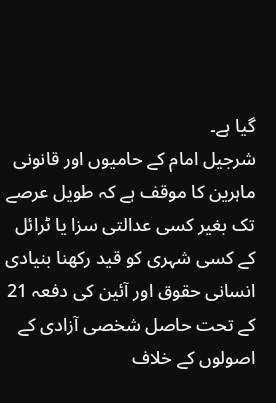گیا ہے۔
شرجیل امام کے حامیوں اور قانونی ماہرین کا موقف ہے کہ طویل عرصے تک بغیر کسی عدالتی سزا یا ٹرائل کے کسی شہری کو قید رکھنا بنیادی انسانی حقوق اور آئین کی دفعہ 21 کے تحت حاصل شخصی آزادی کے اصولوں کے خلاف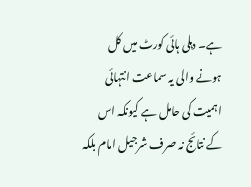ہے۔ دہلی ہائی کورٹ میں کل ہونے والی یہ سماعت انتہائی اہمیت کی حامل ہے کیونکہ اس کے نتائج نہ صرف شرجیل امام بلکہ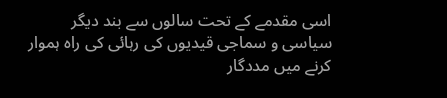اسی مقدمے کے تحت سالوں سے بند دیگر سیاسی و سماجی قیدیوں کی رہائی کی راہ ہموار کرنے میں مددگار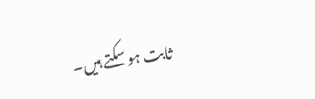ثابت ہو سکتے ہیں۔